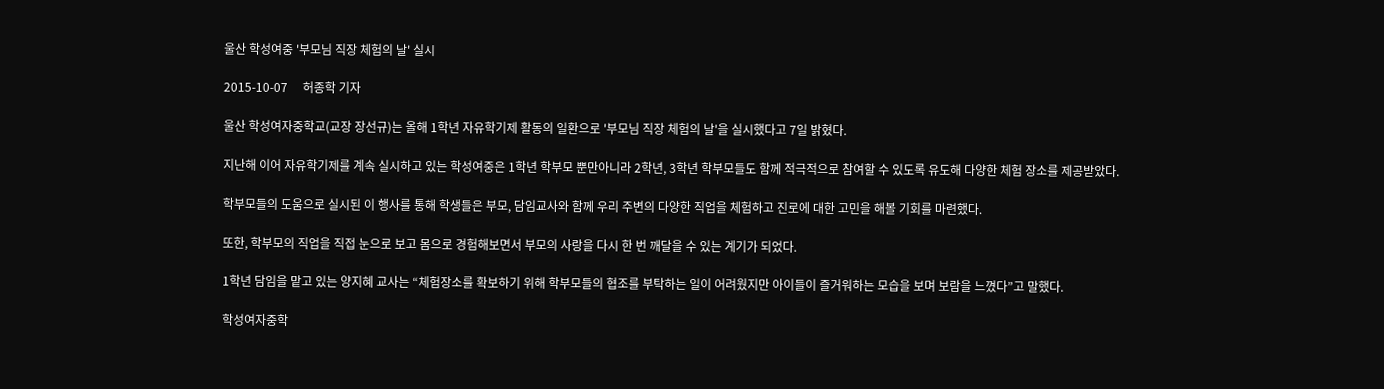울산 학성여중 '부모님 직장 체험의 날' 실시

2015-10-07     허종학 기자

울산 학성여자중학교(교장 장선규)는 올해 1학년 자유학기제 활동의 일환으로 '부모님 직장 체험의 날'을 실시했다고 7일 밝혔다.

지난해 이어 자유학기제를 계속 실시하고 있는 학성여중은 1학년 학부모 뿐만아니라 2학년, 3학년 학부모들도 함께 적극적으로 참여할 수 있도록 유도해 다양한 체험 장소를 제공받았다.

학부모들의 도움으로 실시된 이 행사를 통해 학생들은 부모, 담임교사와 함께 우리 주변의 다양한 직업을 체험하고 진로에 대한 고민을 해볼 기회를 마련했다.

또한, 학부모의 직업을 직접 눈으로 보고 몸으로 경험해보면서 부모의 사랑을 다시 한 번 깨달을 수 있는 계기가 되었다.

1학년 담임을 맡고 있는 양지혜 교사는 “체험장소를 확보하기 위해 학부모들의 협조를 부탁하는 일이 어려웠지만 아이들이 즐거워하는 모습을 보며 보람을 느꼈다”고 말했다.

학성여자중학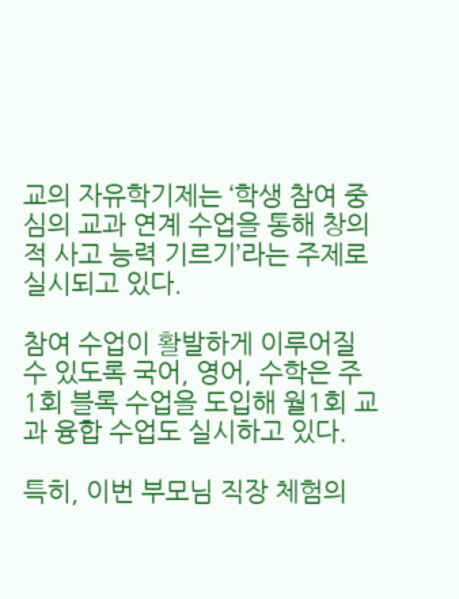교의 자유학기제는 ‘학생 참여 중심의 교과 연계 수업을 통해 창의적 사고 능력 기르기’라는 주제로 실시되고 있다.

참여 수업이 활발하게 이루어질 수 있도록 국어, 영어, 수학은 주 1회 블록 수업을 도입해 월1회 교과 융합 수업도 실시하고 있다.

특히, 이번 부모님 직장 체험의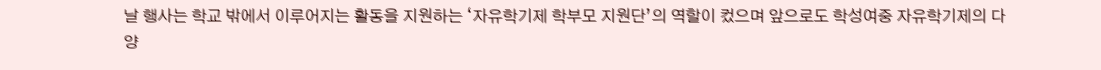날 행사는 학교 밖에서 이루어지는 활동을 지원하는 ‘자유학기제 학부모 지원단’의 역할이 컸으며 앞으로도 학성여중 자유학기제의 다양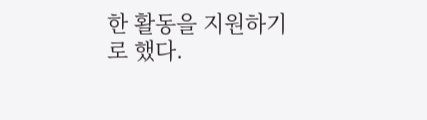한 활동을 지원하기로 했다.